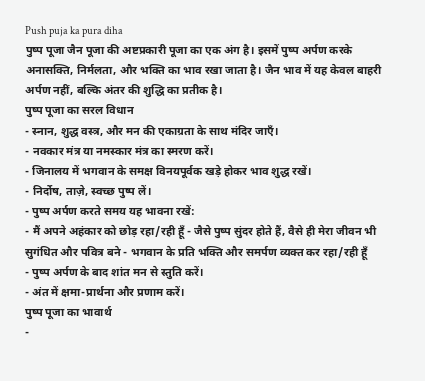Push puja ka pura diha
पुष्प पूजा जैन पूजा की अष्टप्रकारी पूजा का एक अंग है। इसमें पुष्प अर्पण करके अनासक्ति, निर्मलता, और भक्ति का भाव रखा जाता है। जैन भाव में यह केवल बाहरी अर्पण नहीं, बल्कि अंतर की शुद्धि का प्रतीक है।
पुष्प पूजा का सरल विधान
- स्नान, शुद्ध वस्त्र, और मन की एकाग्रता के साथ मंदिर जाएँ।
- नवकार मंत्र या नमस्कार मंत्र का स्मरण करें।
- जिनालय में भगवान के समक्ष विनयपूर्वक खड़े होकर भाव शुद्ध रखें।
- निर्दोष, ताज़े, स्वच्छ पुष्प लें।
- पुष्प अर्पण करते समय यह भावना रखें:
- मैं अपने अहंकार को छोड़ रहा/रही हूँ - जैसे पुष्प सुंदर होते हैं, वैसे ही मेरा जीवन भी सुगंधित और पवित्र बने - भगवान के प्रति भक्ति और समर्पण व्यक्त कर रहा/रही हूँ
- पुष्प अर्पण के बाद शांत मन से स्तुति करें।
- अंत में क्षमा-प्रार्थना और प्रणाम करें।
पुष्प पूजा का भावार्थ
-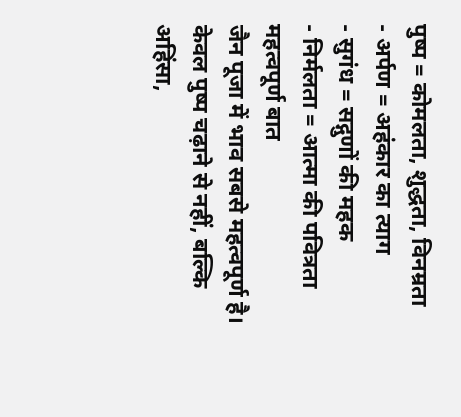पुष्प = कोमलता, शुद्धता, विनम्रता
- अर्पण = अहंकार का त्याग
- सुगंध = सद्गुणों की महक
- निर्मलता = आत्मा की पवित्रता
महत्वपूर्ण बात
जैन पूजा में भाव सबसे महत्वपूर्ण है। केवल पुष्प चढ़ाने से नहीं, बल्कि अहिंसा,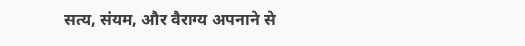सत्य, संयम, और वैराग्य अपनाने से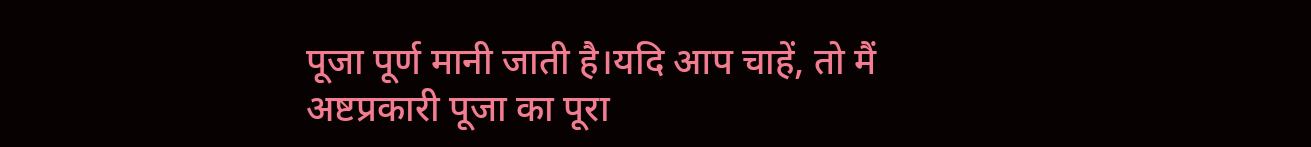पूजा पूर्ण मानी जाती है।यदि आप चाहें, तो मैं अष्टप्रकारी पूजा का पूरा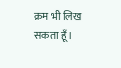क्रम भी लिख सकता हूँ।